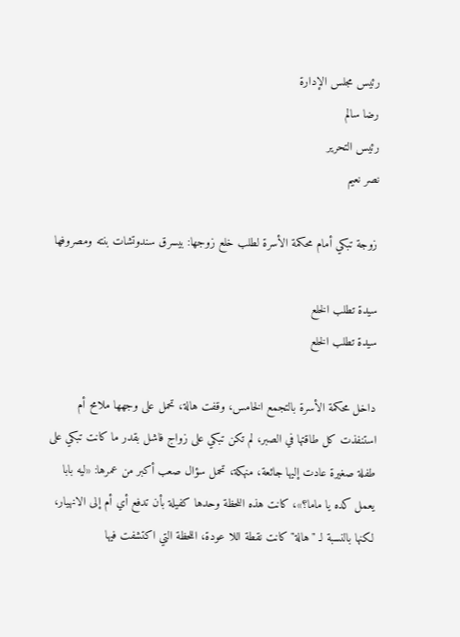رئيس مجلس الإدارة
رضا سالم
رئيس التحرير
نصر نعيم

زوجة تبكي أمام محكمة الأسرة لطلب خلع زوجها: بيسرق سندوتشات بنته ومصروفها

سيدة تطلب الخلع
سيدة تطلب الخلع

داخل محكمة الأسرة بالتجمع الخامس، وقفت هالة، تحمل على وجهها ملامح أم استنفذت كل طاقتها في الصبر، لم تكن تبكي على زواج فاشل بقدر ما كانت تبكي على طفلة صغيرة عادت إليها جائعة، منهكة، تحمل سؤال صعب أكبر من عمرها: «ليه بابا يعمل كده يا ماما؟»، كانت هذه اللحظة وحدها كفيلة بأن تدفع أي أم إلى الانهيار، لكنها بالنسبة لـ "هالة" كانت نقطة اللا عودة، اللحظة التي اكتشفت فيها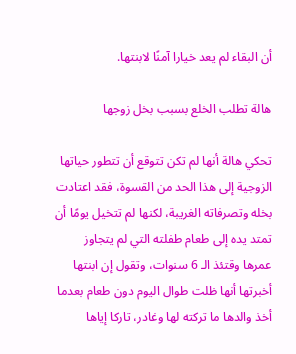أن البقاء لم يعد خيارا آمنًا لابنتها.

هالة تطلب الخلع بسبب بخل زوجها

تحكي هالة أنها لم تكن تتوقع أن تتطور حياتها الزوجية إلى هذا الحد من القسوة، فقد اعتادت بخله وتصرفاته الغريبة، لكنها لم تتخيل يومًا أن تمتد يده إلى طعام طفلته التي لم يتجاوز عمرها وقتئذ الـ 6 سنوات، وتقول إن ابنتها أخبرتها أنها ظلت طوال اليوم دون طعام بعدما أخذ والدها ما تركته لها وغادر، تاركا إياها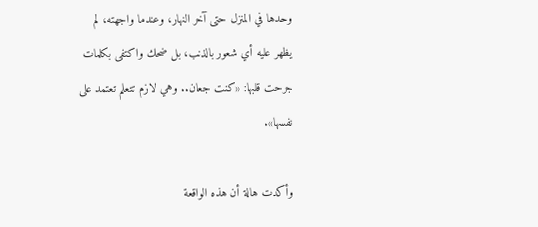وحدها في المنزل حتى آخر النهار، وعندما واجهته، لم يظهر عليه أي شعور بالذنب، بل ضحك واكتفى بكلمات جرحت قلبها: «كنت جعان.. وهي لازم تتعلم تعتمد على نفسها».

وأكدت هالة أن هذه الواقعة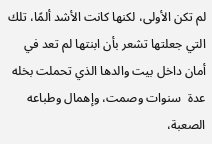لم تكن الأولى، لكنها كانت الأشد ألمًا، تلك التي جعلتها تشعر بأن ابنتها لم تعد في أمان داخل بيت والدها الذي تحملت بخله عدة  سنوات وصمت، وإهمال وطباعه الصعبة،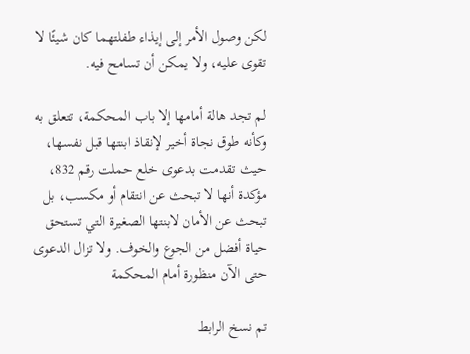لكن وصول الأمر إلى إيذاء طفلتهما كان شيئًا لا تقوى عليه، ولا يمكن أن تسامح فيه.

لم تجد هالة أمامها إلا باب المحكمة، تتعلق به وكأنه طوق نجاة أخير لإنقاذ ابنتها قبل نفسها، حيث تقدمت بدعوى خلع حملت رقم 832، مؤكدة أنها لا تبحث عن انتقام أو مكسب، بل تبحث عن الأمان لابنتها الصغيرة التي تستحق حياة أفضل من الجوع والخوف. ولا تزال الدعوى حتى الآن منظورة أمام المحكمة

تم نسخ الرابط